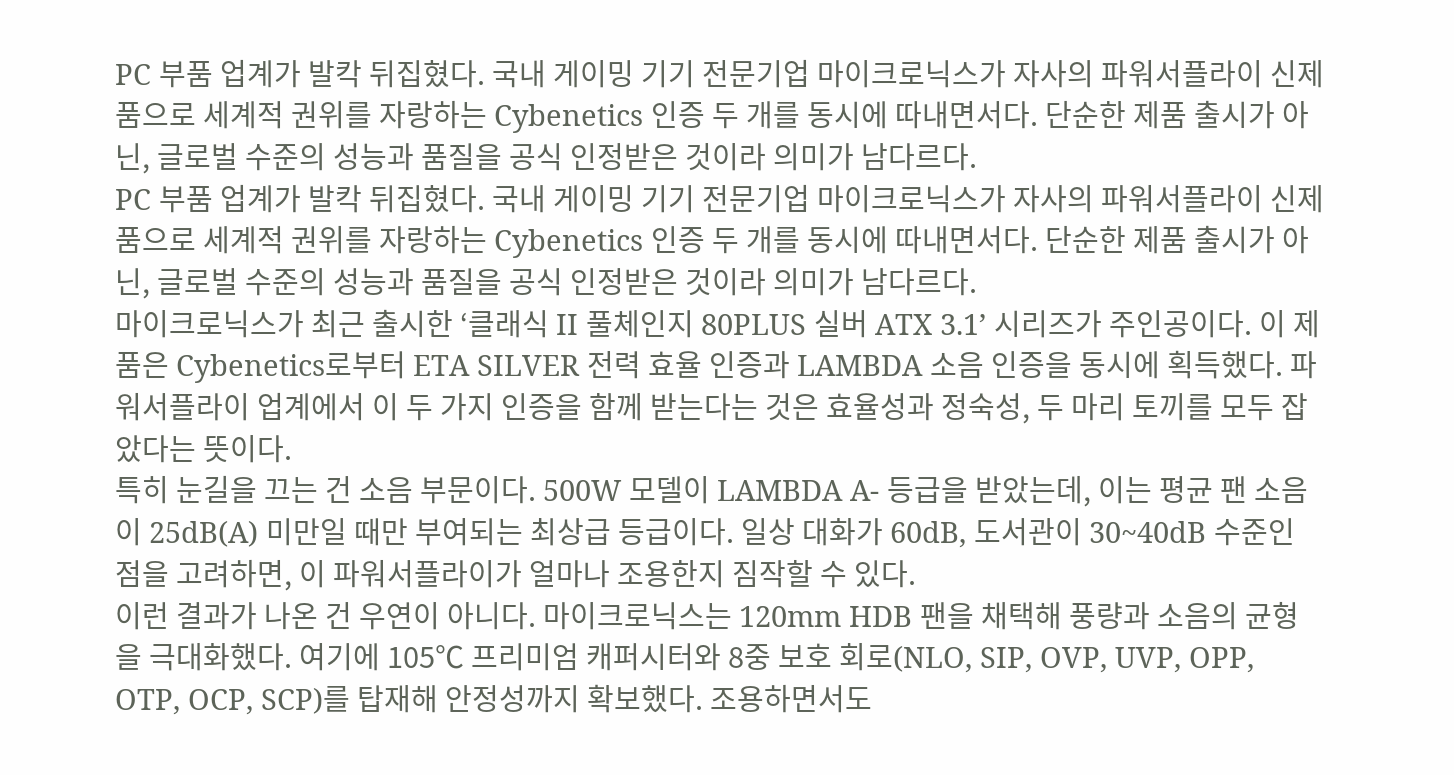PC 부품 업계가 발칵 뒤집혔다. 국내 게이밍 기기 전문기업 마이크로닉스가 자사의 파워서플라이 신제품으로 세계적 권위를 자랑하는 Cybenetics 인증 두 개를 동시에 따내면서다. 단순한 제품 출시가 아닌, 글로벌 수준의 성능과 품질을 공식 인정받은 것이라 의미가 남다르다.
PC 부품 업계가 발칵 뒤집혔다. 국내 게이밍 기기 전문기업 마이크로닉스가 자사의 파워서플라이 신제품으로 세계적 권위를 자랑하는 Cybenetics 인증 두 개를 동시에 따내면서다. 단순한 제품 출시가 아닌, 글로벌 수준의 성능과 품질을 공식 인정받은 것이라 의미가 남다르다.
마이크로닉스가 최근 출시한 ‘클래식 II 풀체인지 80PLUS 실버 ATX 3.1’ 시리즈가 주인공이다. 이 제품은 Cybenetics로부터 ETA SILVER 전력 효율 인증과 LAMBDA 소음 인증을 동시에 획득했다. 파워서플라이 업계에서 이 두 가지 인증을 함께 받는다는 것은 효율성과 정숙성, 두 마리 토끼를 모두 잡았다는 뜻이다.
특히 눈길을 끄는 건 소음 부문이다. 500W 모델이 LAMBDA A- 등급을 받았는데, 이는 평균 팬 소음이 25dB(A) 미만일 때만 부여되는 최상급 등급이다. 일상 대화가 60dB, 도서관이 30~40dB 수준인 점을 고려하면, 이 파워서플라이가 얼마나 조용한지 짐작할 수 있다.
이런 결과가 나온 건 우연이 아니다. 마이크로닉스는 120mm HDB 팬을 채택해 풍량과 소음의 균형을 극대화했다. 여기에 105℃ 프리미엄 캐퍼시터와 8중 보호 회로(NLO, SIP, OVP, UVP, OPP, OTP, OCP, SCP)를 탑재해 안정성까지 확보했다. 조용하면서도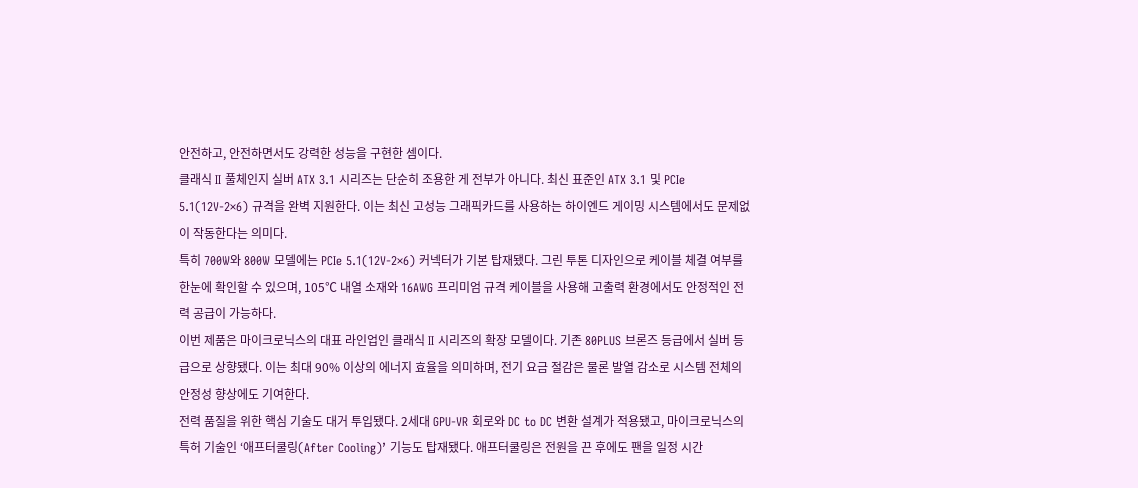안전하고, 안전하면서도 강력한 성능을 구현한 셈이다.
클래식 II 풀체인지 실버 ATX 3.1 시리즈는 단순히 조용한 게 전부가 아니다. 최신 표준인 ATX 3.1 및 PCIe 5.1(12V-2×6) 규격을 완벽 지원한다. 이는 최신 고성능 그래픽카드를 사용하는 하이엔드 게이밍 시스템에서도 문제없이 작동한다는 의미다.
특히 700W와 800W 모델에는 PCIe 5.1(12V-2×6) 커넥터가 기본 탑재됐다. 그린 투톤 디자인으로 케이블 체결 여부를 한눈에 확인할 수 있으며, 105℃ 내열 소재와 16AWG 프리미엄 규격 케이블을 사용해 고출력 환경에서도 안정적인 전력 공급이 가능하다.
이번 제품은 마이크로닉스의 대표 라인업인 클래식 II 시리즈의 확장 모델이다. 기존 80PLUS 브론즈 등급에서 실버 등급으로 상향됐다. 이는 최대 90% 이상의 에너지 효율을 의미하며, 전기 요금 절감은 물론 발열 감소로 시스템 전체의 안정성 향상에도 기여한다.
전력 품질을 위한 핵심 기술도 대거 투입됐다. 2세대 GPU-VR 회로와 DC to DC 변환 설계가 적용됐고, 마이크로닉스의 특허 기술인 ‘애프터쿨링(After Cooling)’ 기능도 탑재됐다. 애프터쿨링은 전원을 끈 후에도 팬을 일정 시간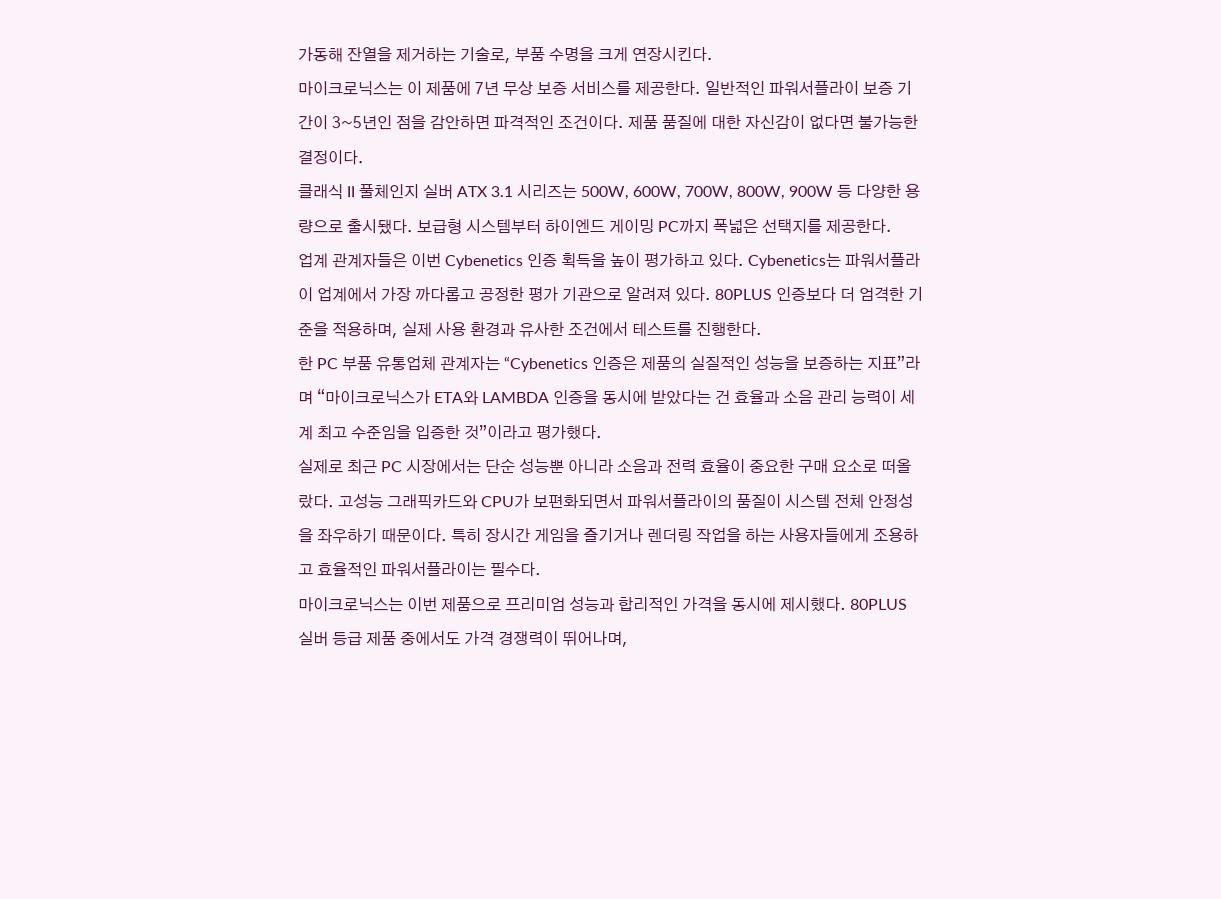가동해 잔열을 제거하는 기술로, 부품 수명을 크게 연장시킨다.
마이크로닉스는 이 제품에 7년 무상 보증 서비스를 제공한다. 일반적인 파워서플라이 보증 기간이 3~5년인 점을 감안하면 파격적인 조건이다. 제품 품질에 대한 자신감이 없다면 불가능한 결정이다.
클래식 II 풀체인지 실버 ATX 3.1 시리즈는 500W, 600W, 700W, 800W, 900W 등 다양한 용량으로 출시됐다. 보급형 시스템부터 하이엔드 게이밍 PC까지 폭넓은 선택지를 제공한다.
업계 관계자들은 이번 Cybenetics 인증 획득을 높이 평가하고 있다. Cybenetics는 파워서플라이 업계에서 가장 까다롭고 공정한 평가 기관으로 알려져 있다. 80PLUS 인증보다 더 엄격한 기준을 적용하며, 실제 사용 환경과 유사한 조건에서 테스트를 진행한다.
한 PC 부품 유통업체 관계자는 “Cybenetics 인증은 제품의 실질적인 성능을 보증하는 지표”라며 “마이크로닉스가 ETA와 LAMBDA 인증을 동시에 받았다는 건 효율과 소음 관리 능력이 세계 최고 수준임을 입증한 것”이라고 평가했다.
실제로 최근 PC 시장에서는 단순 성능뿐 아니라 소음과 전력 효율이 중요한 구매 요소로 떠올랐다. 고성능 그래픽카드와 CPU가 보편화되면서 파워서플라이의 품질이 시스템 전체 안정성을 좌우하기 때문이다. 특히 장시간 게임을 즐기거나 렌더링 작업을 하는 사용자들에게 조용하고 효율적인 파워서플라이는 필수다.
마이크로닉스는 이번 제품으로 프리미엄 성능과 합리적인 가격을 동시에 제시했다. 80PLUS 실버 등급 제품 중에서도 가격 경쟁력이 뛰어나며,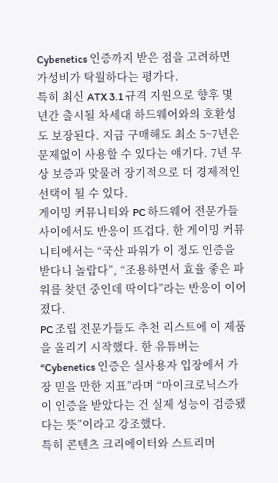Cybenetics 인증까지 받은 점을 고려하면 가성비가 탁월하다는 평가다.
특히 최신 ATX 3.1 규격 지원으로 향후 몇 년간 출시될 차세대 하드웨어와의 호환성도 보장된다. 지금 구매해도 최소 5~7년은 문제없이 사용할 수 있다는 얘기다. 7년 무상 보증과 맞물려 장기적으로 더 경제적인 선택이 될 수 있다.
게이밍 커뮤니티와 PC 하드웨어 전문가들 사이에서도 반응이 뜨겁다. 한 게이밍 커뮤니티에서는 “국산 파워가 이 정도 인증을 받다니 놀랍다”, “조용하면서 효율 좋은 파워를 찾던 중인데 딱이다”라는 반응이 이어졌다.
PC 조립 전문가들도 추천 리스트에 이 제품을 올리기 시작했다. 한 유튜버는 “Cybenetics 인증은 실사용자 입장에서 가장 믿을 만한 지표”라며 “마이크로닉스가 이 인증을 받았다는 건 실제 성능이 검증됐다는 뜻”이라고 강조했다.
특히 콘텐츠 크리에이터와 스트리머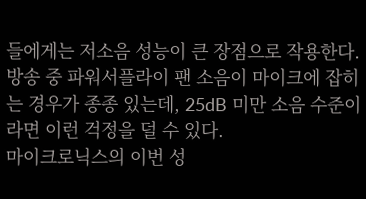들에게는 저소음 성능이 큰 장점으로 작용한다. 방송 중 파워서플라이 팬 소음이 마이크에 잡히는 경우가 종종 있는데, 25dB 미만 소음 수준이라면 이런 걱정을 덜 수 있다.
마이크로닉스의 이번 성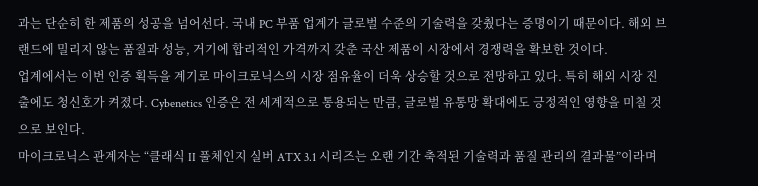과는 단순히 한 제품의 성공을 넘어선다. 국내 PC 부품 업계가 글로벌 수준의 기술력을 갖췄다는 증명이기 때문이다. 해외 브랜드에 밀리지 않는 품질과 성능, 거기에 합리적인 가격까지 갖춘 국산 제품이 시장에서 경쟁력을 확보한 것이다.
업계에서는 이번 인증 획득을 계기로 마이크로닉스의 시장 점유율이 더욱 상승할 것으로 전망하고 있다. 특히 해외 시장 진출에도 청신호가 켜졌다. Cybenetics 인증은 전 세계적으로 통용되는 만큼, 글로벌 유통망 확대에도 긍정적인 영향을 미칠 것으로 보인다.
마이크로닉스 관계자는 “클래식 II 풀체인지 실버 ATX 3.1 시리즈는 오랜 기간 축적된 기술력과 품질 관리의 결과물”이라며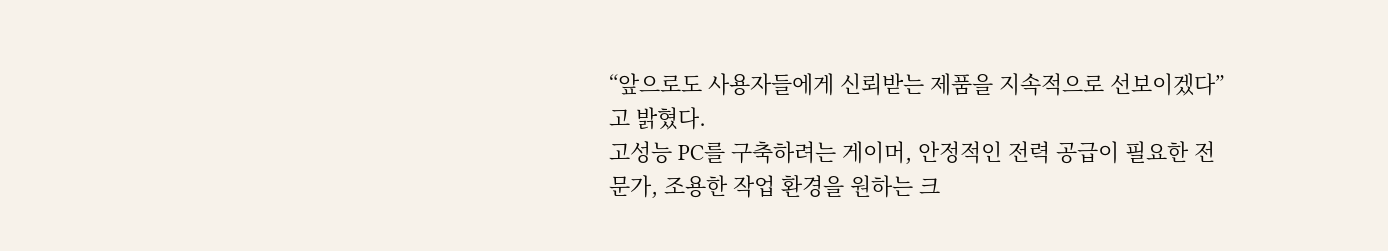“앞으로도 사용자들에게 신뢰받는 제품을 지속적으로 선보이겠다”고 밝혔다.
고성능 PC를 구축하려는 게이머, 안정적인 전력 공급이 필요한 전문가, 조용한 작업 환경을 원하는 크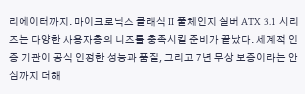리에이터까지. 마이크로닉스 클래식 II 풀체인지 실버 ATX 3.1 시리즈는 다양한 사용자층의 니즈를 충족시킬 준비가 끝났다. 세계적 인증 기관이 공식 인정한 성능과 품질, 그리고 7년 무상 보증이라는 안심까지 더해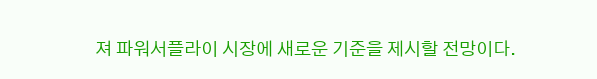져 파워서플라이 시장에 새로운 기준을 제시할 전망이다.